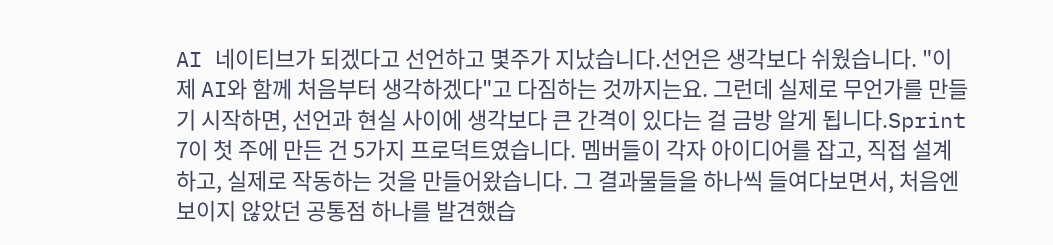AI 네이티브가 되겠다고 선언하고 몇주가 지났습니다.선언은 생각보다 쉬웠습니다. "이제 AI와 함께 처음부터 생각하겠다"고 다짐하는 것까지는요. 그런데 실제로 무언가를 만들기 시작하면, 선언과 현실 사이에 생각보다 큰 간격이 있다는 걸 금방 알게 됩니다.Sprint 7이 첫 주에 만든 건 5가지 프로덕트였습니다. 멤버들이 각자 아이디어를 잡고, 직접 설계하고, 실제로 작동하는 것을 만들어왔습니다. 그 결과물들을 하나씩 들여다보면서, 처음엔 보이지 않았던 공통점 하나를 발견했습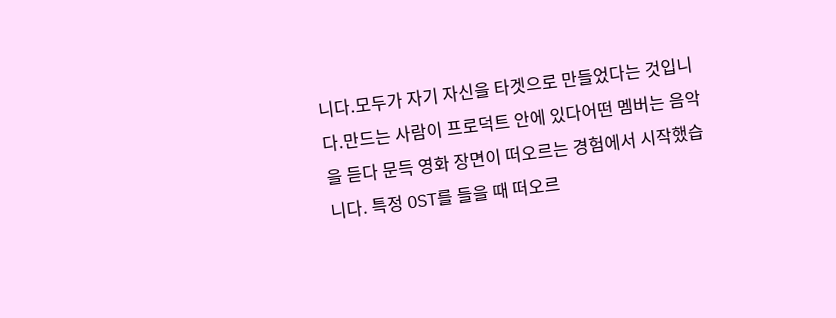니다.모두가 자기 자신을 타겟으로 만들었다는 것입니다.만드는 사람이 프로덕트 안에 있다어떤 멤버는 음악을 듣다 문득 영화 장면이 떠오르는 경험에서 시작했습니다. 특정 OST를 들을 때 떠오르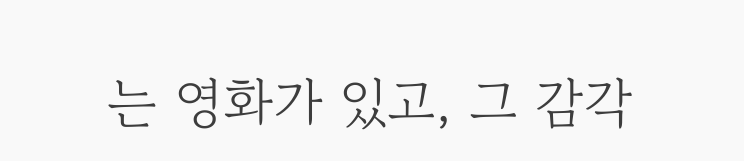는 영화가 있고, 그 감각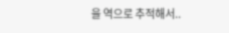을 역으로 추적해서..